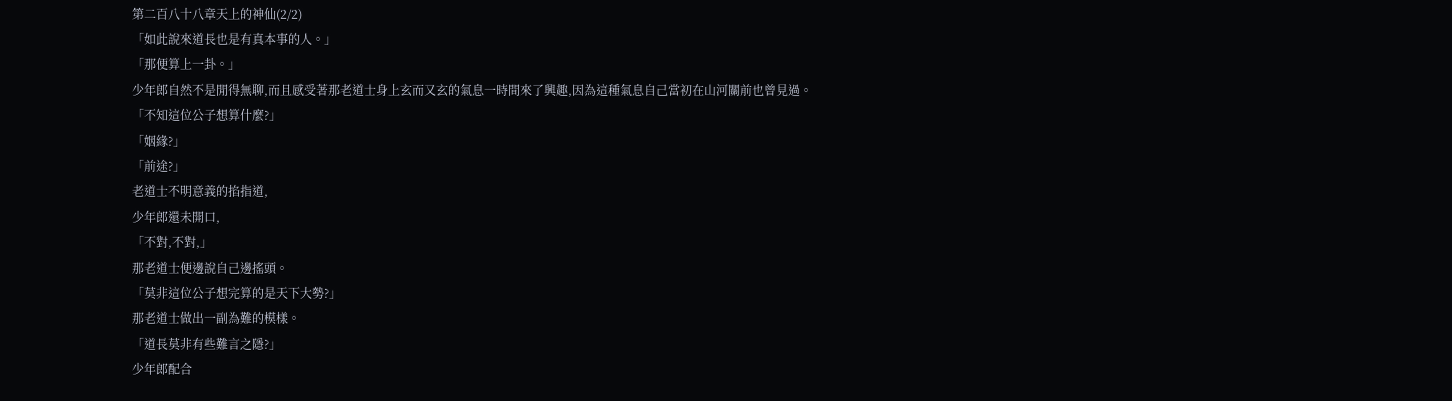第二百八十八章天上的神仙(2/2)
「如此說來道長也是有真本事的人。」
「那便算上一卦。」
少年郎自然不是閒得無聊,而且感受著那老道士身上玄而又玄的氣息一時間來了興趣,因為這種氣息自己當初在山河關前也曾見過。
「不知這位公子想算什麼?」
「姻緣?」
「前途?」
老道士不明意義的掐指道,
少年郎還未開口,
「不對,不對,」
那老道士便邊說自己邊搖頭。
「莫非這位公子想完算的是天下大勢?」
那老道士做出一副為難的模樣。
「道長莫非有些難言之隱?」
少年郎配合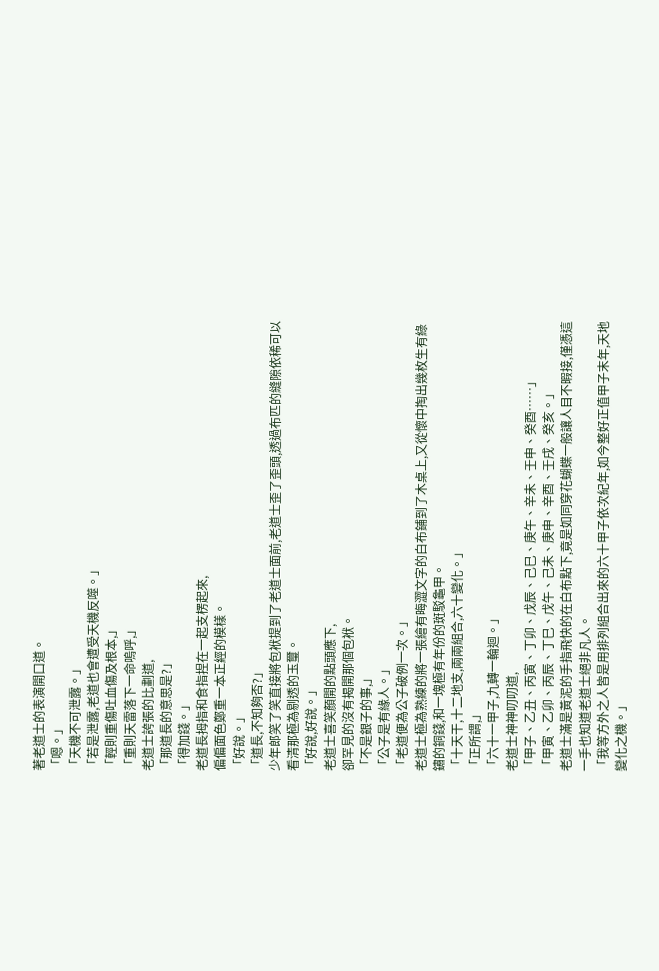著老道士的表演開口道。
「嗯。」
「天機不可泄露。」
「若是泄露,老道也會遭受天機反噬。」
「輕則重傷吐血傷及根本,」
「重則天雷落下一命嗚呼,」
老道士誇張的比劃道,
「那道長的意思是?」
「得加錢。」
老道長拇指和食指捏在一起支楞起來,
偏偏面色鄭重一本正經的模樣。
「好說。」
「道長,不知夠否?」
少年郎笑了笑直接將包袱提到了老道士面前,老道士歪了歪頭,透過布匹的縫隙依稀可以看清那極為剔透的玉璽。
「好說,好說。」
老道士喜笑顏開的點頭應下,
卻罕見的沒有揭開那個包袱。
「不是銀子的事,」
「公子是有緣人。」
「老道便為公子破例一次。」
老道士極為熟練的將一張繪有晦澀文字的白布鋪到了木桌上,又從懷中掏出幾枚生有綠鏽的銅錢,和一塊極有年份的斑駁龜甲。
「十天干,十二地支,兩兩組合,六十變化。」
「正所謂,」
「六十一甲子,九轉一輪迴。」
老道士神神叨叨道,
「甲子、乙丑、丙寅、丁卯、戊辰、己巳、庚午、辛未、壬申、癸酉……」
「甲寅、乙卯、丙辰、丁巳、戊午、己未、庚申、辛酉、壬戌、癸亥。」
老道士滿是黃泥的手指飛快的在白布點下,竟是如同穿花蝴蝶一般讓人目不暇接,僅憑這一手也知道老道士絕非凡人。
「我等方外之人皆是用排列組合出來的六十甲子依次紀年,如今整好正值甲子末年,天地變化之機。」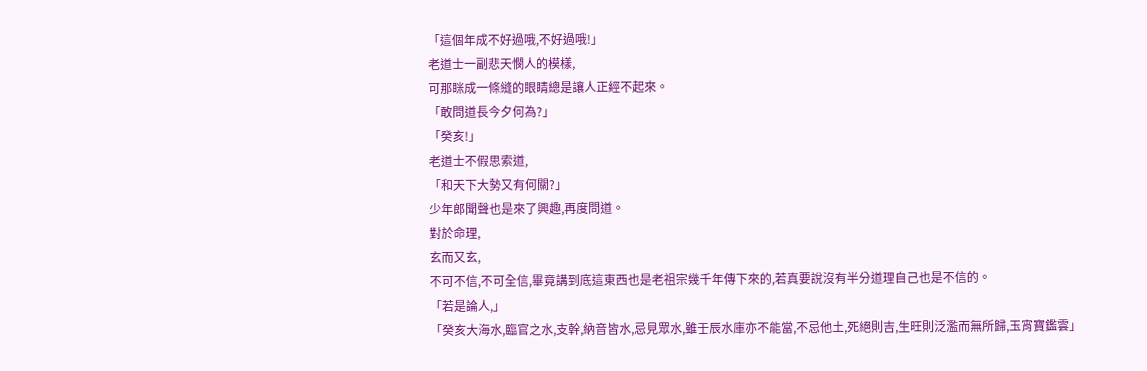「這個年成不好過哦,不好過哦!」
老道士一副悲天憫人的模樣,
可那眯成一條縫的眼睛總是讓人正經不起來。
「敢問道長今夕何為?」
「癸亥!」
老道士不假思索道,
「和天下大勢又有何關?」
少年郎聞聲也是來了興趣,再度問道。
對於命理,
玄而又玄,
不可不信,不可全信,畢竟講到底這東西也是老祖宗幾千年傳下來的,若真要說沒有半分道理自己也是不信的。
「若是論人,」
「癸亥大海水,臨官之水,支幹,納音皆水,忌見眾水,雖壬辰水庫亦不能當,不忌他土,死絕則吉,生旺則泛濫而無所歸,玉宵寶鑑雲」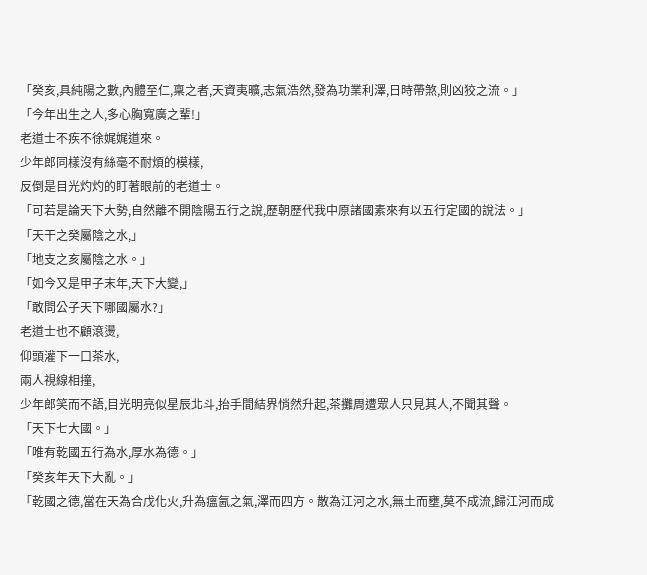「癸亥,具純陽之數,內體至仁,稟之者,天資夷曠,志氣浩然,發為功業利澤,日時帶煞,則凶狡之流。」
「今年出生之人,多心胸寬廣之輩!」
老道士不疾不徐娓娓道來。
少年郎同樣沒有絲毫不耐煩的模樣,
反倒是目光灼灼的盯著眼前的老道士。
「可若是論天下大勢,自然離不開陰陽五行之說,歷朝歷代我中原諸國素來有以五行定國的說法。」
「天干之癸屬陰之水,」
「地支之亥屬陰之水。」
「如今又是甲子末年,天下大變,」
「敢問公子天下哪國屬水?」
老道士也不顧滾燙,
仰頭灌下一口茶水,
兩人視線相撞,
少年郎笑而不語,目光明亮似星辰北斗,抬手間結界悄然升起,茶攤周遭眾人只見其人,不聞其聲。
「天下七大國。」
「唯有乾國五行為水,厚水為德。」
「癸亥年天下大亂。」
「乾國之德,當在天為合戊化火,升為瘟氤之氣,澤而四方。散為江河之水,無土而壅,莫不成流,歸江河而成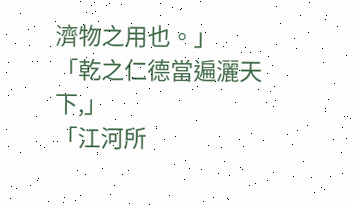濟物之用也。」
「乾之仁德當遍灑天下,」
「江河所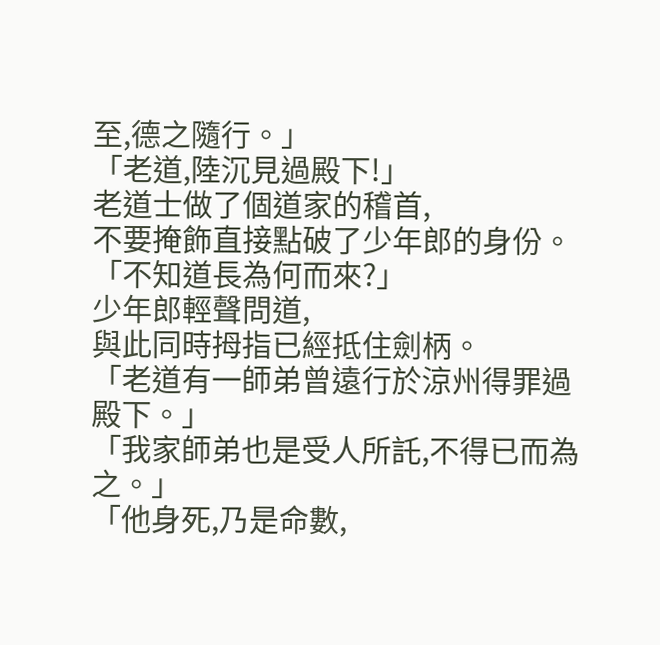至,德之隨行。」
「老道,陸沉見過殿下!」
老道士做了個道家的稽首,
不要掩飾直接點破了少年郎的身份。
「不知道長為何而來?」
少年郎輕聲問道,
與此同時拇指已經抵住劍柄。
「老道有一師弟曾遠行於涼州得罪過殿下。」
「我家師弟也是受人所託,不得已而為之。」
「他身死,乃是命數,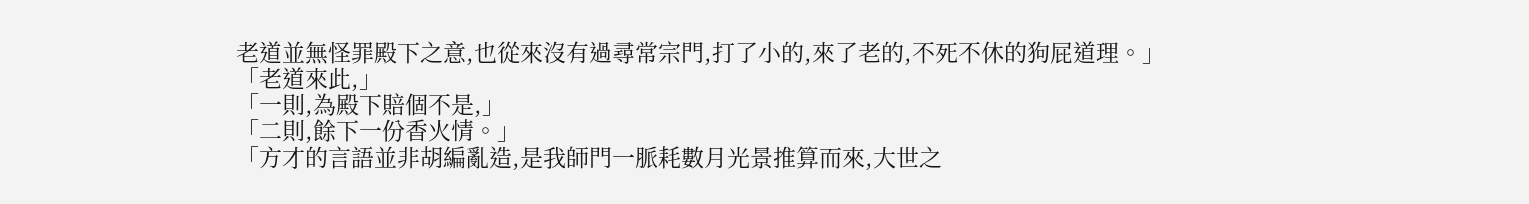老道並無怪罪殿下之意,也從來沒有過尋常宗門,打了小的,來了老的,不死不休的狗屁道理。」
「老道來此,」
「一則,為殿下賠個不是,」
「二則,餘下一份香火情。」
「方才的言語並非胡編亂造,是我師門一脈耗數月光景推算而來,大世之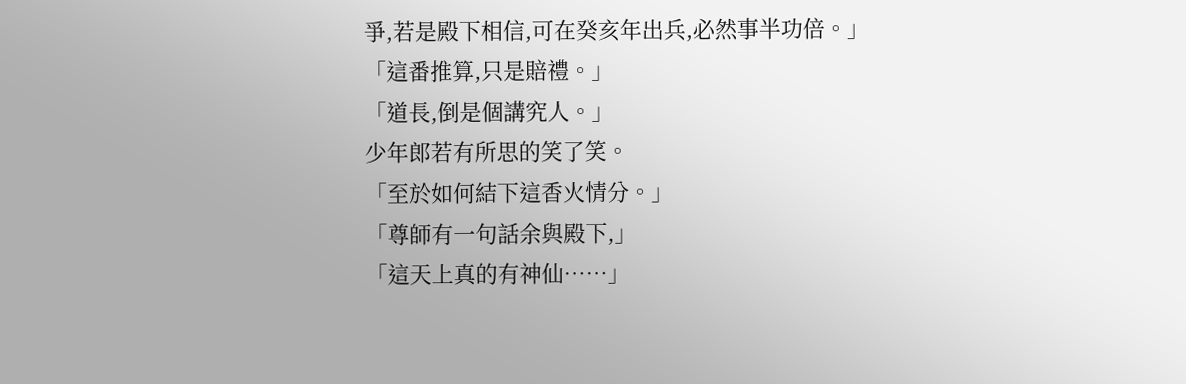爭,若是殿下相信,可在癸亥年出兵,必然事半功倍。」
「這番推算,只是賠禮。」
「道長,倒是個講究人。」
少年郎若有所思的笑了笑。
「至於如何結下這香火情分。」
「尊師有一句話余與殿下,」
「這天上真的有神仙……」